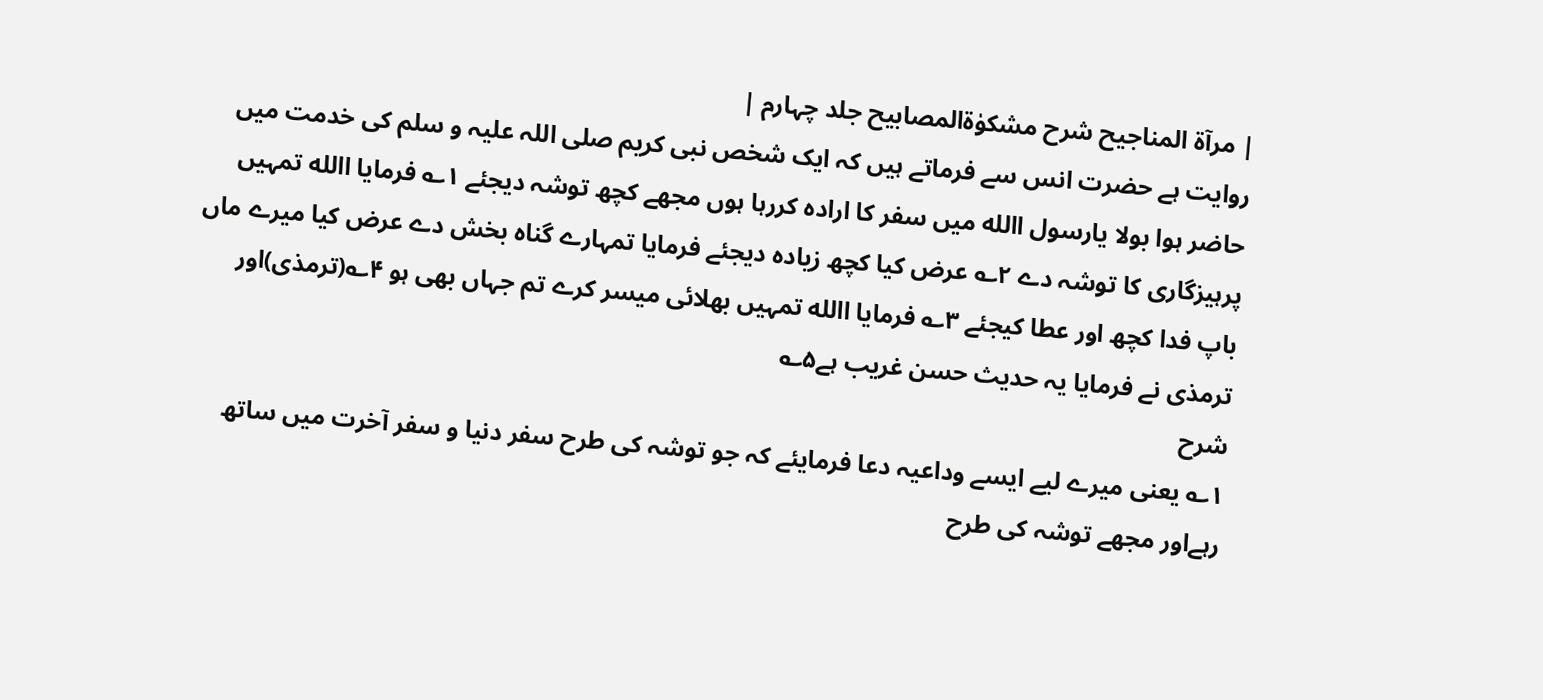| مرآۃ المناجیح شرح مشکوٰۃالمصابیح جلد چہارم |
روایت ہے حضرت انس سے فرماتے ہیں کہ ایک شخص نبی کریم صلی اللہ علیہ و سلم کی خدمت میں حاضر ہوا بولا یارسول االله میں سفر کا ارادہ کررہا ہوں مجھے کچھ توشہ دیجئے ۱؎ فرمایا االله تمہیں پرہیزگاری کا توشہ دے ۲؎ عرض کیا کچھ زیادہ دیجئے فرمایا تمہارے گناہ بخش دے عرض کیا میرے ماں باپ فدا کچھ اور عطا کیجئے ۳؎ فرمایا االله تمہیں بھلائی میسر کرے تم جہاں بھی ہو ۴؎(ترمذی)اور ترمذی نے فرمایا یہ حدیث حسن غریب ہے۵؎
شرح
۱؎ یعنی میرے لیے ایسے وداعیہ دعا فرمایئے کہ جو توشہ کی طرح سفر دنیا و سفر آخرت میں ساتھ رہےاور مجھے توشہ کی طرح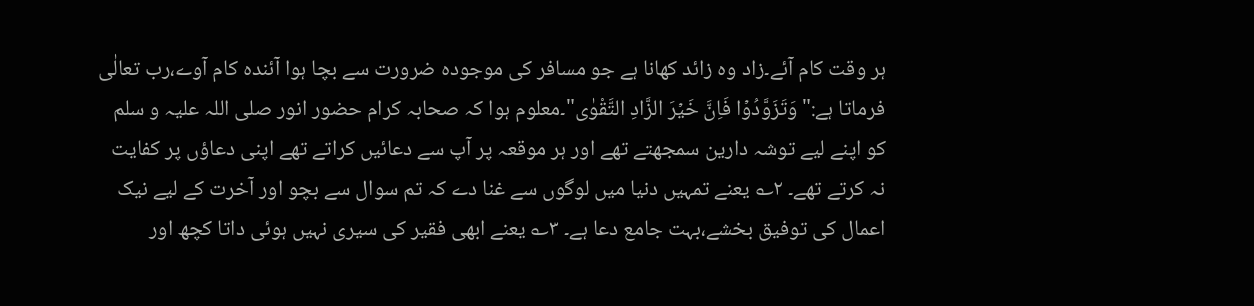ہر وقت کام آئے۔زاد وہ زائد کھانا ہے جو مسافر کی موجودہ ضرورت سے بچا ہوا آئندہ کام آوے،رب تعالٰی فرماتا ہے:"وَتَزَوَّدُوۡا فَاِنَّ خَیۡرَ الزَّادِ التَّقْوٰی"۔معلوم ہوا کہ صحابہ کرام حضور انور صلی اللہ علیہ و سلم کو اپنے لیے توشہ دارین سمجھتے تھے اور ہر موقعہ پر آپ سے دعائیں کراتے تھے اپنی دعاؤں پر کفایت نہ کرتے تھے۔ ۲؎ یعنے تمہیں دنیا میں لوگوں سے غنا دے کہ تم سوال سے بچو اور آخرت کے لیے نیک اعمال کی توفیق بخشے،بہت جامع دعا ہے۔ ۳؎ یعنے ابھی فقیر کی سیری نہیں ہوئی داتا کچھ اور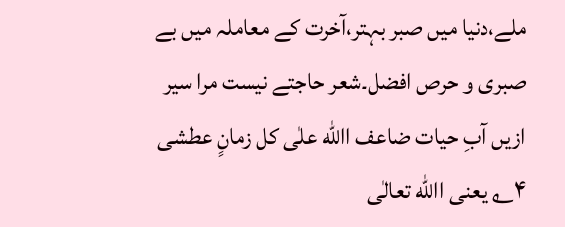ملے،دنیا میں صبر بہتر،آخرت کے معاملہ میں بے صبری و حرص افضل۔شعر حاجتے نیست مرا سیر ازیں آبِ حیات ضاعف االله علٰی کل زمانٍ عطشی ۴؎ یعنی االله تعالٰی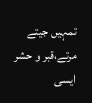تمہیں جیتے مرتے،قبر و حشر ایسی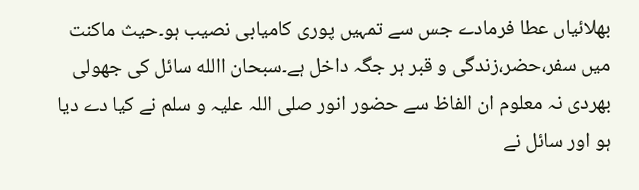بھلائیاں عطا فرمادے جس سے تمہیں پوری کامیابی نصیب ہو۔حیث ماکنت میں سفر،حضر،زندگی و قبر ہر جگہ داخل ہے۔سبحان االله سائل کی جھولی بھردی نہ معلوم ان الفاظ سے حضور انور صلی اللہ علیہ و سلم نے کیا دے دیا ہو اور سائل نے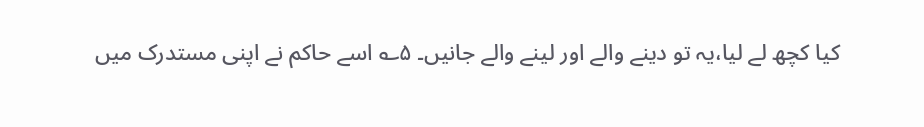کیا کچھ لے لیا،یہ تو دینے والے اور لینے والے جانیں۔ ۵؎ اسے حاکم نے اپنی مستدرک میں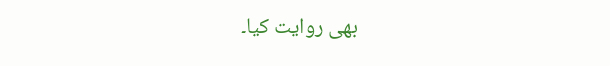بھی روایت کیا۔